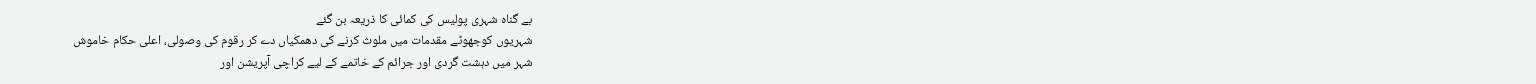بے گناہ شہری پولیس کی کمائی کا ذریعہ بن گئے
شہریوں کوجھوٹے مقدمات میں ملوث کرنے کی دھمکیاں دے کر رقوم کی وصولی، اعلی حکام خاموش
شہر میں دہشت گردی اور جرائم کے خاتمے کے لیے کراچی آپریشن اور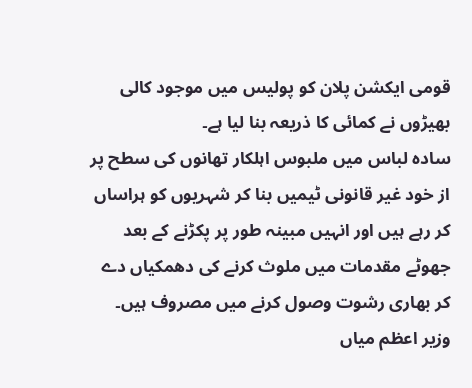قومی ایکشن پلان کو پولیس میں موجود کالی بھیڑوں نے کمائی کا ذریعہ بنا لیا ہے۔
سادہ لباس میں ملبوس اہلکار تھانوں کی سطح پر از خود غیر قانونی ٹیمیں بنا کر شہریوں کو ہراساں کر رہے ہیں اور انہیں مبینہ طور پر پکڑنے کے بعد جھوٹے مقدمات میں ملوث کرنے کی دھمکیاں دے کر بھاری رشوت وصول کرنے میں مصروف ہیں۔ وزیر اعظم میاں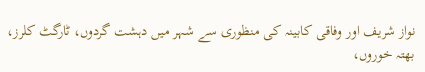نواز شریف اور وفاقی کابینہ کی منظوری سے شہر میں دہشت گردوں، ٹارگٹ کلرز، بھتہ خوروں،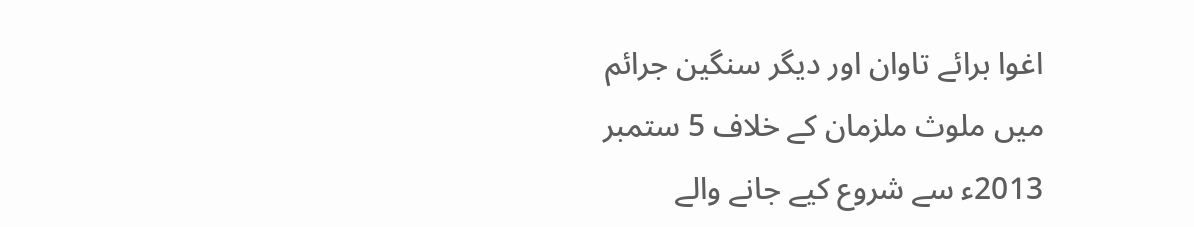اغوا برائے تاوان اور دیگر سنگین جرائم میں ملوث ملزمان کے خلاف 5 ستمبر 2013ء سے شروع کیے جانے والے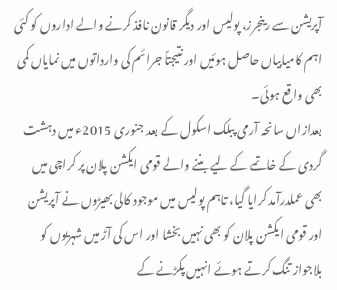آپریشن سے رینجرز، پولیس اور دیگر قانون نافذ کرنے والے اداروں کو کئی اہم کامیابیاں حاصل ہوئیں اور نتیجتاً جرائم کی وارداتوں میں نمایاں کمی بھی واقع ہوئی۔
بعدازاں سانحہ آرمی پبلک اسکول کے بعد جنوری 2015ء میں دہشت گردی کے خاتمے کے لیے بننے والے قومی ایکشن پلان پر کراچی میں بھی عملدرآمد کرایا گیا، تاہم پولیس میں موجود کالی بھیڑوں نے آپریشن اور قومی ایکشن پلان کو بھی نہیں بخشا اور اس کی آڑ میں شہریوں کو بلاجواز تنگ کرتے ہوئے انہیں پکڑنے کے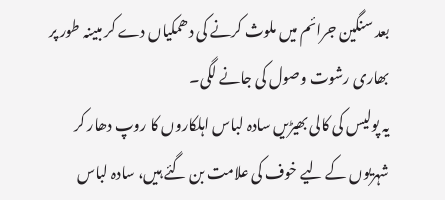بعد سنگین جرائم میں ملوث کرنے کی دھمکیاں دے کر مبینہ طور پر بھاری رشوت وصول کی جانے لگی۔
یہ پولیس کی کالی بھیڑیں سادہ لباس اہلکاروں کا روپ دھار کر شہریوں کے لیے خوف کی علامت بن گئے ہیں، سادہ لباس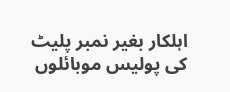اہلکار بغیر نمبر پلیٹ کی پولیس موبائلوں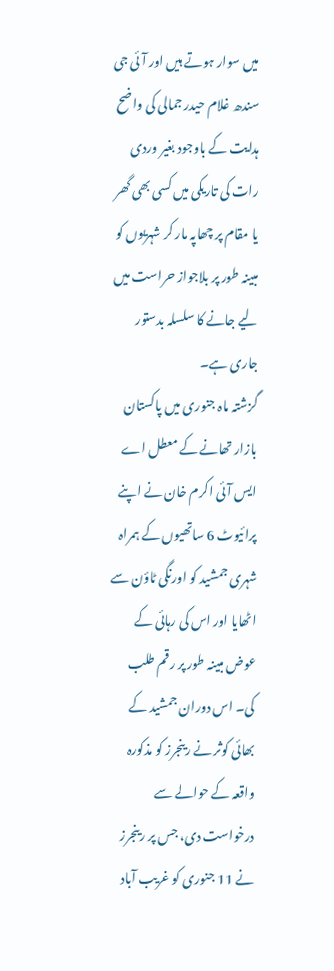میں سوار ہوتے ہیں اور آئی جی سندھ غلام حیدر جمالی کی واضح ہدایت کے باوجود بغیر وردی رات کی تاریکی میں کسی بھی گھر یا مقام پر چھاپہ مار کر شہریوں کو مبینہ طور پر بلاجواز حراست میں لیے جانے کا سلسلہ بدستور جاری ہے۔
گزشتہ ماہ جنوری میں پاکستان بازار تھانے کے معطل اے ایس آئی اکرم خان نے اپنے پرائیوٹ 6 ساتھیوں کے ہمراہ شہری جمشید کو اورنگی ٹاؤن سے اٹھایا اور اس کی رہائی کے عوض مبینہ طور پر رقم طلب کی۔ اس دوران جمشید کے بھائی کوثر نے رینجرز کو مذکورہ واقعہ کے حوالے سے درخواست دی، جس پر رینجرز نے 11 جنوری کو غریب آباد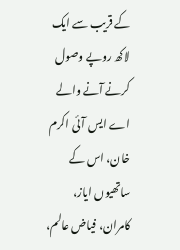کے قریب سے ایک لاکھ روپے وصول کرنے آنے والے اے ایس آئی اکرم خان، اس کے ساتھیوں ایاز، کامران، فیاض عالم،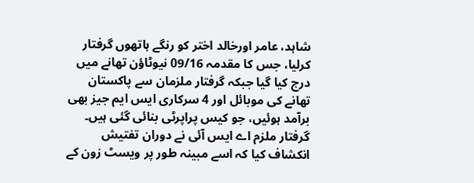شاہد، عامر اورخالد اختر کو رنگے ہاتھوں گرفتار کرلیا، جس کا مقدمہ 09/16 نیوٹاؤن تھانے میں درج کیا گیا جبکہ گرفتار ملزمان سے پاکستان تھانے کی موبائل اور 4 سرکاری ایس ایم جیز بھی برآمد ہوئیں، جو کیس پراپرٹی بنائی گئی ہیں۔
گرفتار ملزم اے ایس آئی نے دوران تفتیش انکشاف کیا کہ اسے مبینہ طور پر ویسٹ زون کے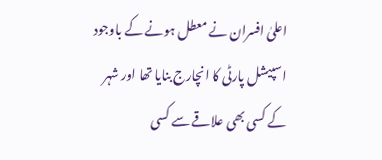اعلیٰ افسران نے معطل ہونے کے باوجود اسپیشل پارٹی کا انچارج بنایا تھا اور شہر کے کسی بھی علاقے سے کسی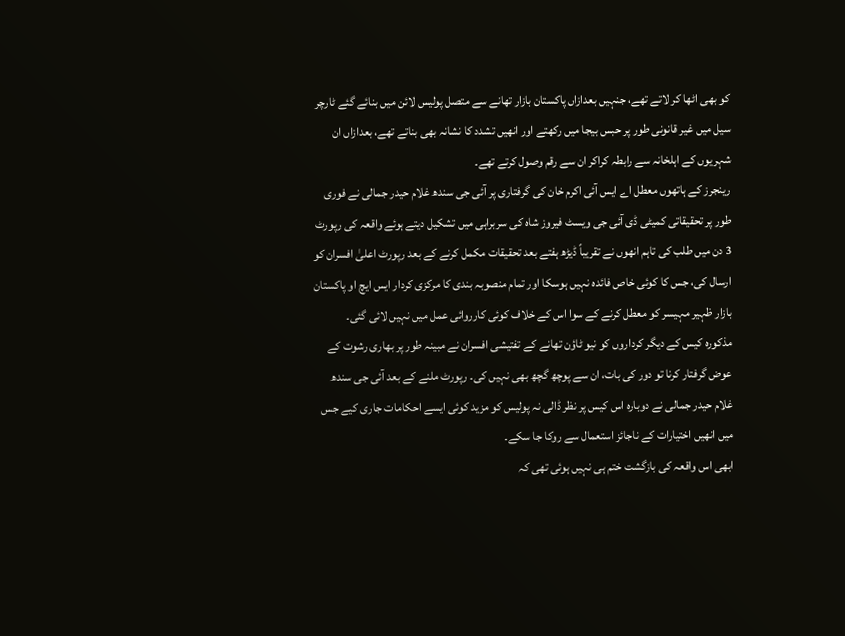کو بھی اٹھا کر لاتے تھے، جنہیں بعدازاں پاکستان بازار تھانے سے متصل پولیس لائن میں بنائے گئے ٹارچر سیل میں غیر قانونی طور پر حبس بیجا میں رکھتے اور انھیں تشدد کا نشانہ بھی بناتے تھے، بعدازاں ان شہریوں کے اہلخانہ سے رابطہ کراکر ان سے رقم وصول کرتے تھے۔
رینجرز کے ہاتھوں معطل اے ایس آئی اکرم خان کی گرفتاری پر آئی جی سندھ غلام حیدر جمالی نے فوری طور پر تحقیقاتی کمیٹی ڈی آئی جی ویسٹ فیروز شاہ کی سربراہی میں تشکیل دیتے ہوئے واقعہ کی رپورٹ 3 دن میں طلب کی تاہم انھوں نے تقریباً ڈیڑھ ہفتے بعد تحقیقات مکمل کرنے کے بعد رپورٹ اعلیٰ افسران کو ارسال کی، جس کا کوئی خاص فائدہ نہیں ہوسکا اور تمام منصوبہ بندی کا مرکزی کردار ایس ایچ او پاکستان بازار ظہیر مہیسر کو معطل کرنے کے سوا اس کے خلاف کوئی کارروائی عمل میں نہیں لائی گئی۔
مذکورہ کیس کے دیگر کرداروں کو نیو ٹاؤن تھانے کے تفتیشی افسران نے مبینہ طور پر بھاری رشوت کے عوض گرفتار کرنا تو دور کی بات، ان سے پوچھ گچھ بھی نہیں کی۔ رپورٹ ملنے کے بعد آئی جی سندھ غلام حیدر جمالی نے دوبارہ اس کیس پر نظر ڈالی نہ پولیس کو مزید کوئی ایسے احکامات جاری کیے جس میں انھیں اختیارات کے ناجائز استعمال سے روکا جا سکے۔
ابھی اس واقعہ کی بازگشت ختم ہی نہیں ہوئی تھی کہ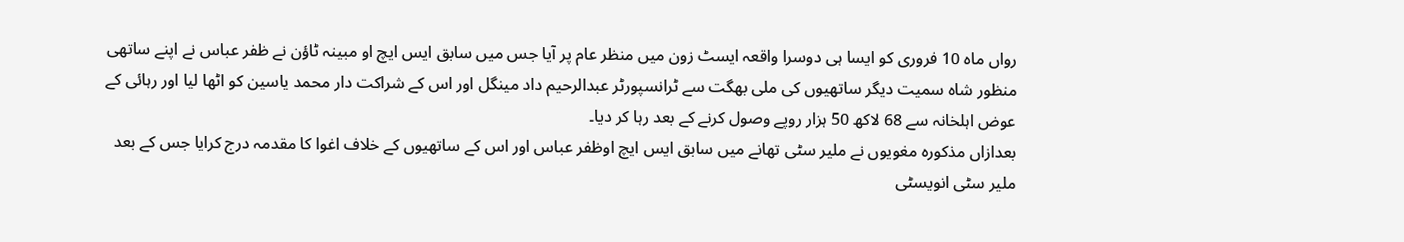رواں ماہ 10 فروری کو ایسا ہی دوسرا واقعہ ایسٹ زون میں منظر عام پر آیا جس میں سابق ایس ایچ او مبینہ ٹاؤن نے ظفر عباس نے اپنے ساتھی منظور شاہ سمیت دیگر ساتھیوں کی ملی بھگت سے ٹرانسپورٹر عبدالرحیم داد مینگل اور اس کے شراکت دار محمد یاسین کو اٹھا لیا اور رہائی کے عوض اہلخانہ سے 68 لاکھ 50 ہزار روپے وصول کرنے کے بعد رہا کر دیا۔
بعدازاں مذکورہ مغویوں نے ملیر سٹی تھانے میں سابق ایس ایچ اوظفر عباس اور اس کے ساتھیوں کے خلاف اغوا کا مقدمہ درج کرایا جس کے بعد ملیر سٹی انویسٹی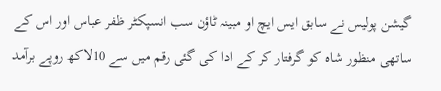گیشن پولیس نے سابق ایس ایچ او مبینہ ٹاؤن سب انسپکٹر ظفر عباس اور اس کے ساتھی منظور شاہ کو گرفتار کر کے ادا کی گئی رقم میں سے 10لاکھ روپے برآمد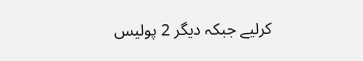کرلیے جبکہ دیگر 2 پولیس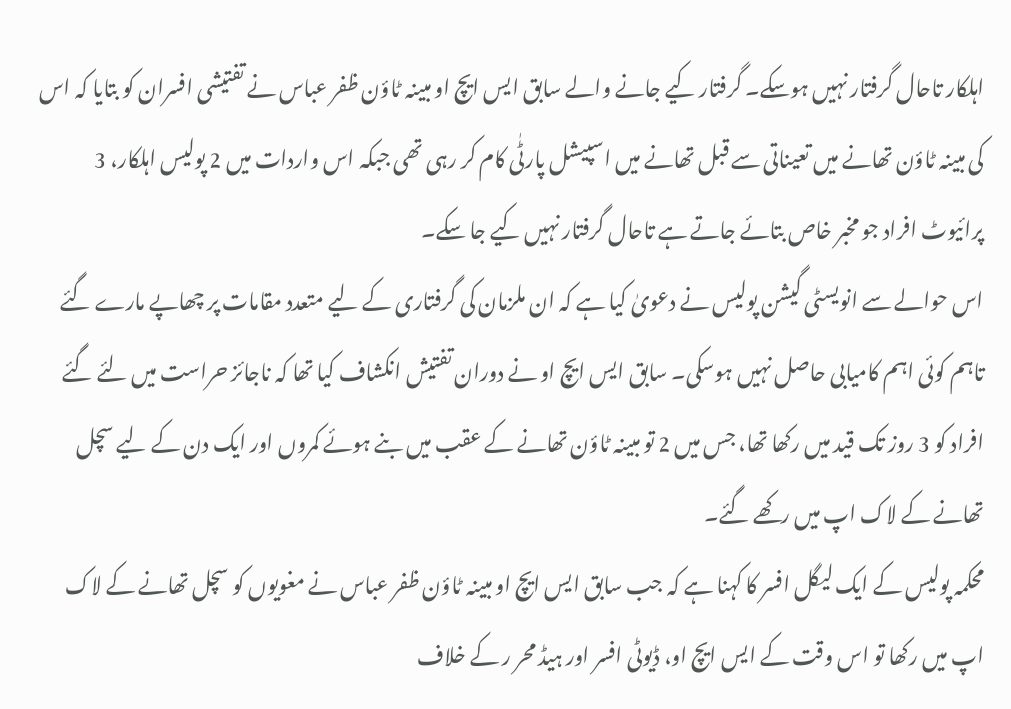اہلکار تاحال گرفتار نہیں ہوسکے۔ گرفتار کیے جانے والے سابق ایس ایچ او مبینہ ٹاؤن ظفر عباس نے تفتیشی افسران کو بتایا کہ اس کی مبینہ ٹاؤن تھانے میں تعیناتی سے قبل تھانے میں اسپیشل پارٹٰی کام کر رہی تھی جبکہ اس واردات میں 2 پولیس اہلکار، 3 پرائیوٹ افراد جو مخبر خاص بتائے جاتے ہے تاحال گرفتار نہیں کیے جا سکے۔
اس حوالے سے انویسٹی گیشن پولیس نے دعویٰ کیا ہے کہ ان ملزمان کی گرفتاری کے لیے متعدد مقامات پر چھاپے مارے گئے تاہم کوئی اہم کامیابی حاصل نہیں ہوسکی۔ سابق ایس ایچ او نے دوران تفتیش انکشاف کیا تھا کہ ناجائز حراست میں لئے گئے افراد کو 3 روز تک قید میں رکھا تھا، جس میں 2 تو مبینہ ٹاؤن تھانے کے عقب میں بنے ہوئے کمروں اور ایک دن کے لیے سچل تھانے کے لاک اپ میں رکھے گئے۔
محکمہ پولیس کے ایک لیگل افسر کا کہنا ہے کہ جب سابق ایس ایچ او مبینہ ٹاؤن ظفر عباس نے مغویوں کو سچل تھانے کے لاک اپ میں رکھا تو اس وقت کے ایس ایچ او، ڈیوٹی افسر اور ہیڈ محر ر کے خلاف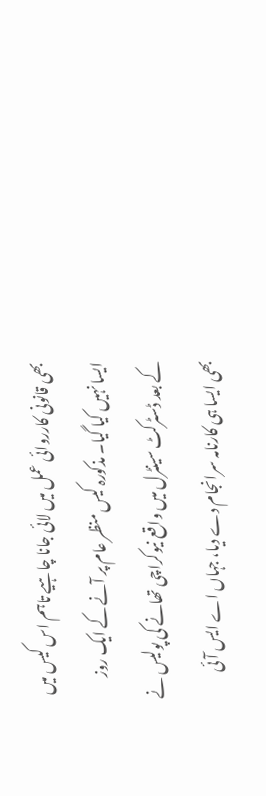بھی قانونی کارروائی عمل میں لائی جانا چاہیے تاہم اس کیس میں ایسا نہیں کیا گیا۔ مذکورہ کیس منظر عام پر آنے کے ایک روز کے بعد ڈسٹرکٹ سینٹرل میں واقع نیوکراچی تھانے کی پولیس نے بھی ایسا ہی کارنامہ سرانجام دے دیا، جہاں اے ایس آئی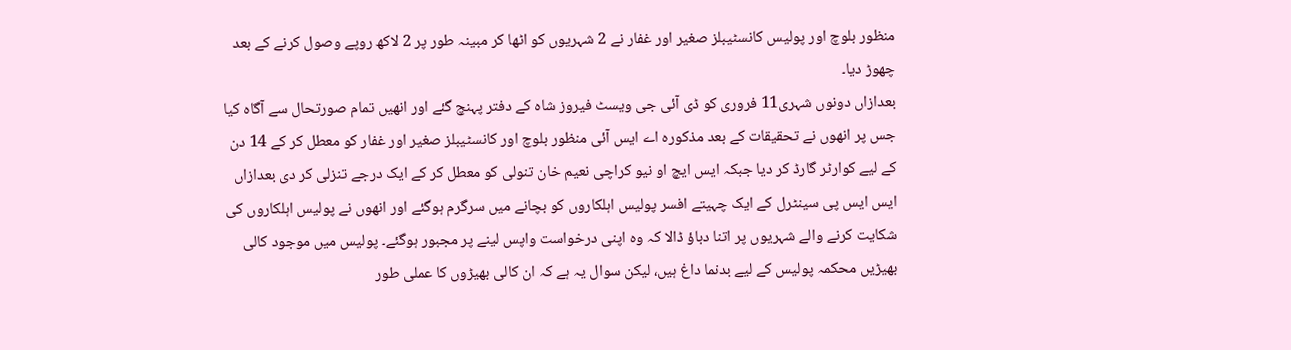منظور بلوچ اور پولیس کانسٹیبلز صغیر اور غفار نے 2 شہریوں کو اٹھا کر مبینہ طور پر 2 لاکھ روپے وصول کرنے کے بعد چھوڑ دیا۔
بعدازاں دونوں شہری11 فروری کو ڈی آئی جی ویسٹ فیروز شاہ کے دفتر پہنچ گئے اور انھیں تمام صورتحال سے آگاہ کیا جس پر انھوں نے تحقیقات کے بعد مذکورہ اے ایس آئی منظور بلوچ اور کانسٹیبلز صغیر اور غفار کو معطل کر کے 14 دن کے لیے کوارٹر گارڈ کر دیا جبکہ ایس ایچ او نیو کراچی نعیم خان تنولی کو معطل کر کے ایک درجے تنزلی کر دی بعدازاں ایس ایس پی سینٹرل کے ایک چہیتے افسر پولیس اہلکاروں کو بچانے میں سرگرم ہوگئے اور انھوں نے پولیس اہلکاروں کی شکایت کرنے والے شہریوں پر اتنا دباؤ ڈالا کہ وہ اپنی درخواست واپس لینے پر مجبور ہوگئے۔ پولیس میں موجود کالی بھیڑیں محکمہ پولیس کے لیے بدنما داغ ہیں، لیکن سوال یہ ہے کہ ان کالی بھیڑوں کا عملی طور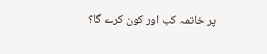پر خاتمہ کب اور کون کرے گا؟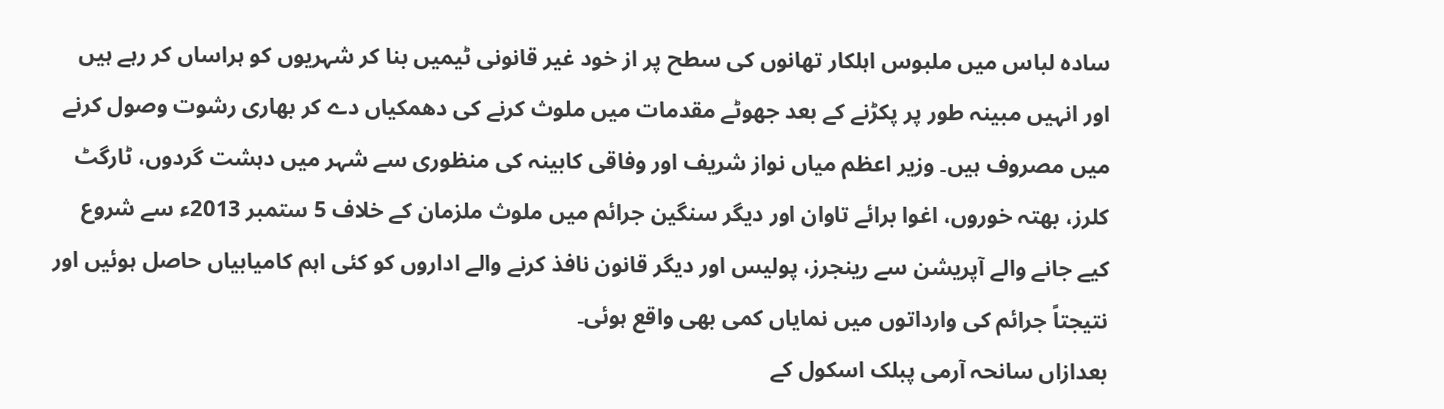سادہ لباس میں ملبوس اہلکار تھانوں کی سطح پر از خود غیر قانونی ٹیمیں بنا کر شہریوں کو ہراساں کر رہے ہیں اور انہیں مبینہ طور پر پکڑنے کے بعد جھوٹے مقدمات میں ملوث کرنے کی دھمکیاں دے کر بھاری رشوت وصول کرنے میں مصروف ہیں۔ وزیر اعظم میاں نواز شریف اور وفاقی کابینہ کی منظوری سے شہر میں دہشت گردوں، ٹارگٹ کلرز، بھتہ خوروں، اغوا برائے تاوان اور دیگر سنگین جرائم میں ملوث ملزمان کے خلاف 5 ستمبر 2013ء سے شروع کیے جانے والے آپریشن سے رینجرز، پولیس اور دیگر قانون نافذ کرنے والے اداروں کو کئی اہم کامیابیاں حاصل ہوئیں اور نتیجتاً جرائم کی وارداتوں میں نمایاں کمی بھی واقع ہوئی۔
بعدازاں سانحہ آرمی پبلک اسکول کے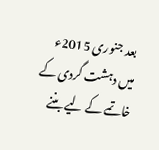بعد جنوری 2015ء میں دہشت گردی کے خاتمے کے لیے بننے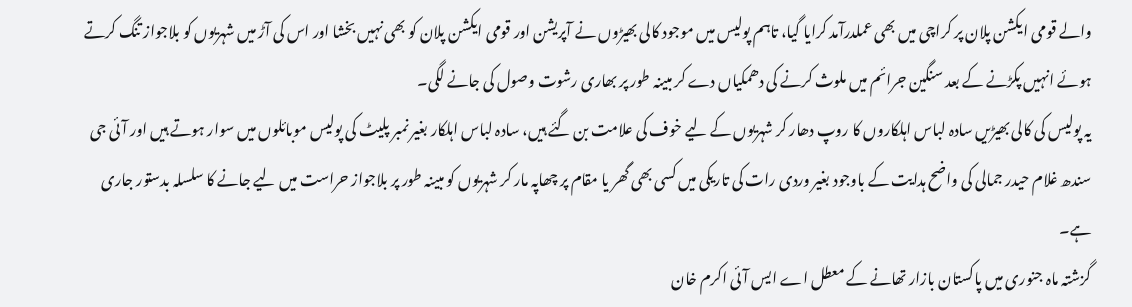والے قومی ایکشن پلان پر کراچی میں بھی عملدرآمد کرایا گیا، تاہم پولیس میں موجود کالی بھیڑوں نے آپریشن اور قومی ایکشن پلان کو بھی نہیں بخشا اور اس کی آڑ میں شہریوں کو بلاجواز تنگ کرتے ہوئے انہیں پکڑنے کے بعد سنگین جرائم میں ملوث کرنے کی دھمکیاں دے کر مبینہ طور پر بھاری رشوت وصول کی جانے لگی۔
یہ پولیس کی کالی بھیڑیں سادہ لباس اہلکاروں کا روپ دھار کر شہریوں کے لیے خوف کی علامت بن گئے ہیں، سادہ لباس اہلکار بغیر نمبر پلیٹ کی پولیس موبائلوں میں سوار ہوتے ہیں اور آئی جی سندھ غلام حیدر جمالی کی واضح ہدایت کے باوجود بغیر وردی رات کی تاریکی میں کسی بھی گھر یا مقام پر چھاپہ مار کر شہریوں کو مبینہ طور پر بلاجواز حراست میں لیے جانے کا سلسلہ بدستور جاری ہے۔
گزشتہ ماہ جنوری میں پاکستان بازار تھانے کے معطل اے ایس آئی اکرم خان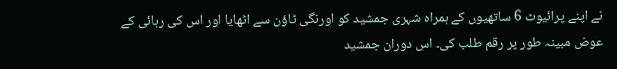نے اپنے پرائیوٹ 6 ساتھیوں کے ہمراہ شہری جمشید کو اورنگی ٹاؤن سے اٹھایا اور اس کی رہائی کے عوض مبینہ طور پر رقم طلب کی۔ اس دوران جمشید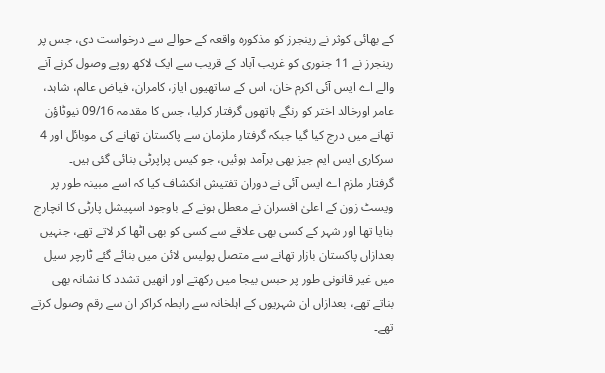کے بھائی کوثر نے رینجرز کو مذکورہ واقعہ کے حوالے سے درخواست دی، جس پر رینجرز نے 11 جنوری کو غریب آباد کے قریب سے ایک لاکھ روپے وصول کرنے آنے والے اے ایس آئی اکرم خان، اس کے ساتھیوں ایاز، کامران، فیاض عالم، شاہد، عامر اورخالد اختر کو رنگے ہاتھوں گرفتار کرلیا، جس کا مقدمہ 09/16 نیوٹاؤن تھانے میں درج کیا گیا جبکہ گرفتار ملزمان سے پاکستان تھانے کی موبائل اور 4 سرکاری ایس ایم جیز بھی برآمد ہوئیں، جو کیس پراپرٹی بنائی گئی ہیں۔
گرفتار ملزم اے ایس آئی نے دوران تفتیش انکشاف کیا کہ اسے مبینہ طور پر ویسٹ زون کے اعلیٰ افسران نے معطل ہونے کے باوجود اسپیشل پارٹی کا انچارج بنایا تھا اور شہر کے کسی بھی علاقے سے کسی کو بھی اٹھا کر لاتے تھے، جنہیں بعدازاں پاکستان بازار تھانے سے متصل پولیس لائن میں بنائے گئے ٹارچر سیل میں غیر قانونی طور پر حبس بیجا میں رکھتے اور انھیں تشدد کا نشانہ بھی بناتے تھے، بعدازاں ان شہریوں کے اہلخانہ سے رابطہ کراکر ان سے رقم وصول کرتے تھے۔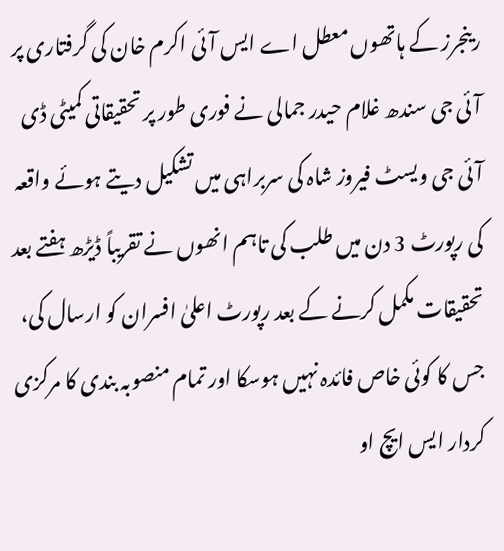رینجرز کے ہاتھوں معطل اے ایس آئی اکرم خان کی گرفتاری پر آئی جی سندھ غلام حیدر جمالی نے فوری طور پر تحقیقاتی کمیٹی ڈی آئی جی ویسٹ فیروز شاہ کی سربراہی میں تشکیل دیتے ہوئے واقعہ کی رپورٹ 3 دن میں طلب کی تاہم انھوں نے تقریباً ڈیڑھ ہفتے بعد تحقیقات مکمل کرنے کے بعد رپورٹ اعلیٰ افسران کو ارسال کی، جس کا کوئی خاص فائدہ نہیں ہوسکا اور تمام منصوبہ بندی کا مرکزی کردار ایس ایچ او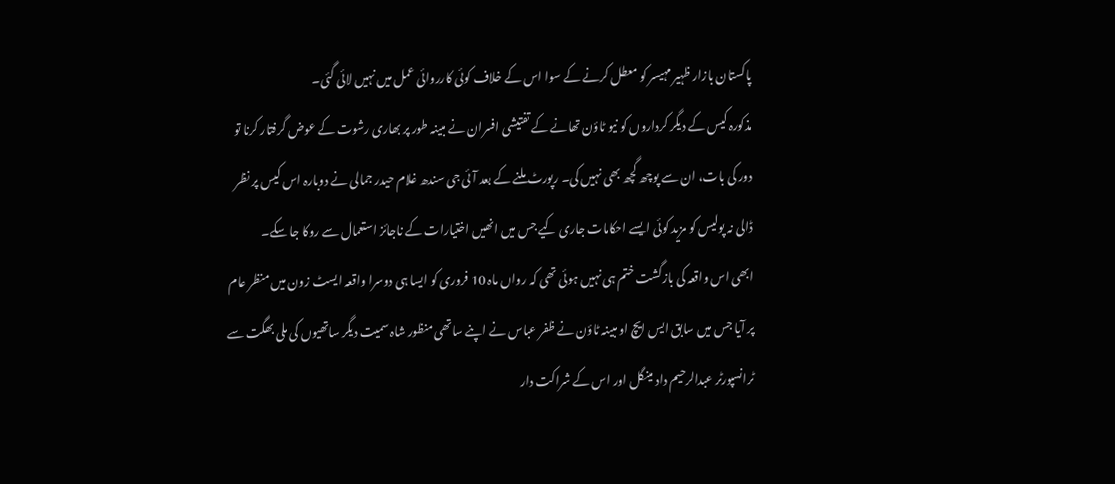پاکستان بازار ظہیر مہیسر کو معطل کرنے کے سوا اس کے خلاف کوئی کارروائی عمل میں نہیں لائی گئی۔
مذکورہ کیس کے دیگر کرداروں کو نیو ٹاؤن تھانے کے تفتیشی افسران نے مبینہ طور پر بھاری رشوت کے عوض گرفتار کرنا تو دور کی بات، ان سے پوچھ گچھ بھی نہیں کی۔ رپورٹ ملنے کے بعد آئی جی سندھ غلام حیدر جمالی نے دوبارہ اس کیس پر نظر ڈالی نہ پولیس کو مزید کوئی ایسے احکامات جاری کیے جس میں انھیں اختیارات کے ناجائز استعمال سے روکا جا سکے۔
ابھی اس واقعہ کی بازگشت ختم ہی نہیں ہوئی تھی کہ رواں ماہ 10 فروری کو ایسا ہی دوسرا واقعہ ایسٹ زون میں منظر عام پر آیا جس میں سابق ایس ایچ او مبینہ ٹاؤن نے ظفر عباس نے اپنے ساتھی منظور شاہ سمیت دیگر ساتھیوں کی ملی بھگت سے ٹرانسپورٹر عبدالرحیم داد مینگل اور اس کے شراکت دار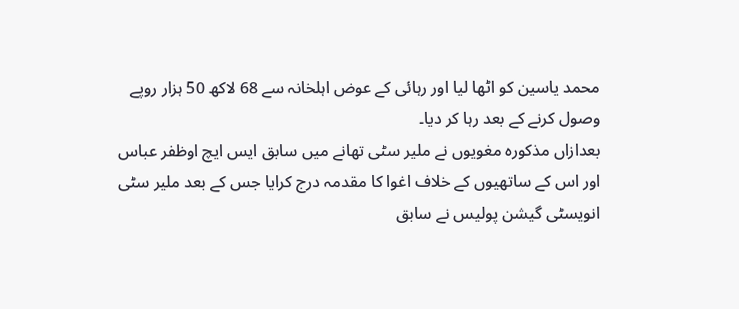محمد یاسین کو اٹھا لیا اور رہائی کے عوض اہلخانہ سے 68 لاکھ 50 ہزار روپے وصول کرنے کے بعد رہا کر دیا۔
بعدازاں مذکورہ مغویوں نے ملیر سٹی تھانے میں سابق ایس ایچ اوظفر عباس اور اس کے ساتھیوں کے خلاف اغوا کا مقدمہ درج کرایا جس کے بعد ملیر سٹی انویسٹی گیشن پولیس نے سابق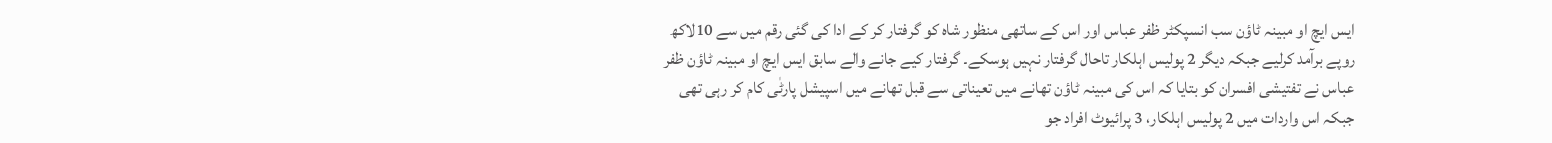ایس ایچ او مبینہ ٹاؤن سب انسپکٹر ظفر عباس اور اس کے ساتھی منظور شاہ کو گرفتار کر کے ادا کی گئی رقم میں سے 10لاکھ روپے برآمد کرلیے جبکہ دیگر 2 پولیس اہلکار تاحال گرفتار نہیں ہوسکے۔ گرفتار کیے جانے والے سابق ایس ایچ او مبینہ ٹاؤن ظفر عباس نے تفتیشی افسران کو بتایا کہ اس کی مبینہ ٹاؤن تھانے میں تعیناتی سے قبل تھانے میں اسپیشل پارٹٰی کام کر رہی تھی جبکہ اس واردات میں 2 پولیس اہلکار، 3 پرائیوٹ افراد جو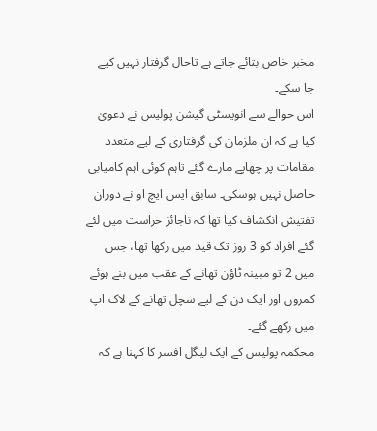مخبر خاص بتائے جاتے ہے تاحال گرفتار نہیں کیے جا سکے۔
اس حوالے سے انویسٹی گیشن پولیس نے دعویٰ کیا ہے کہ ان ملزمان کی گرفتاری کے لیے متعدد مقامات پر چھاپے مارے گئے تاہم کوئی اہم کامیابی حاصل نہیں ہوسکی۔ سابق ایس ایچ او نے دوران تفتیش انکشاف کیا تھا کہ ناجائز حراست میں لئے گئے افراد کو 3 روز تک قید میں رکھا تھا، جس میں 2 تو مبینہ ٹاؤن تھانے کے عقب میں بنے ہوئے کمروں اور ایک دن کے لیے سچل تھانے کے لاک اپ میں رکھے گئے۔
محکمہ پولیس کے ایک لیگل افسر کا کہنا ہے کہ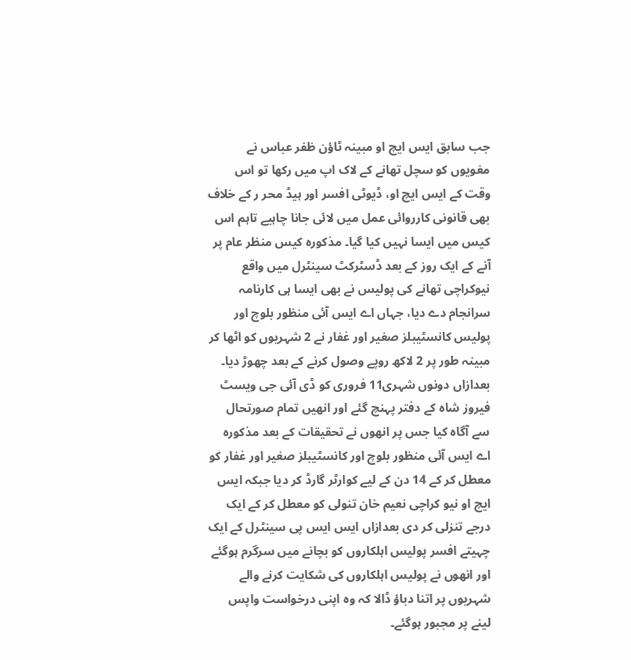جب سابق ایس ایچ او مبینہ ٹاؤن ظفر عباس نے مغویوں کو سچل تھانے کے لاک اپ میں رکھا تو اس وقت کے ایس ایچ او، ڈیوٹی افسر اور ہیڈ محر ر کے خلاف بھی قانونی کارروائی عمل میں لائی جانا چاہیے تاہم اس کیس میں ایسا نہیں کیا گیا۔ مذکورہ کیس منظر عام پر آنے کے ایک روز کے بعد ڈسٹرکٹ سینٹرل میں واقع نیوکراچی تھانے کی پولیس نے بھی ایسا ہی کارنامہ سرانجام دے دیا، جہاں اے ایس آئی منظور بلوچ اور پولیس کانسٹیبلز صغیر اور غفار نے 2 شہریوں کو اٹھا کر مبینہ طور پر 2 لاکھ روپے وصول کرنے کے بعد چھوڑ دیا۔
بعدازاں دونوں شہری11 فروری کو ڈی آئی جی ویسٹ فیروز شاہ کے دفتر پہنچ گئے اور انھیں تمام صورتحال سے آگاہ کیا جس پر انھوں نے تحقیقات کے بعد مذکورہ اے ایس آئی منظور بلوچ اور کانسٹیبلز صغیر اور غفار کو معطل کر کے 14 دن کے لیے کوارٹر گارڈ کر دیا جبکہ ایس ایچ او نیو کراچی نعیم خان تنولی کو معطل کر کے ایک درجے تنزلی کر دی بعدازاں ایس ایس پی سینٹرل کے ایک چہیتے افسر پولیس اہلکاروں کو بچانے میں سرگرم ہوگئے اور انھوں نے پولیس اہلکاروں کی شکایت کرنے والے شہریوں پر اتنا دباؤ ڈالا کہ وہ اپنی درخواست واپس لینے پر مجبور ہوگئے۔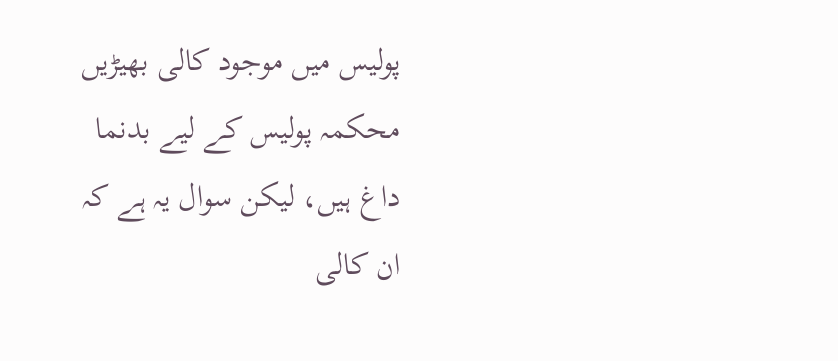پولیس میں موجود کالی بھیڑیں محکمہ پولیس کے لیے بدنما داغ ہیں، لیکن سوال یہ ہے کہ ان کالی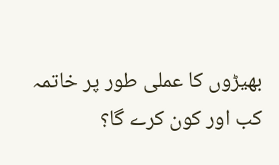بھیڑوں کا عملی طور پر خاتمہ کب اور کون کرے گا؟